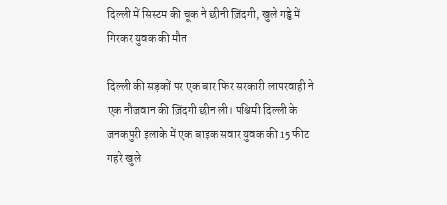दिल्ली में सिस्टम की चूक ने छीनी ज़िंदगी, खुले गड्ढे में गिरकर युवक की मौत

दिल्ली की सड़कों पर एक बार फिर सरकारी लापरवाही ने एक नौजवान की ज़िंदगी छीन ली। पश्चिमी दिल्ली के जनकपुरी इलाके में एक बाइक सवार युवक की 15 फीट गहरे खुले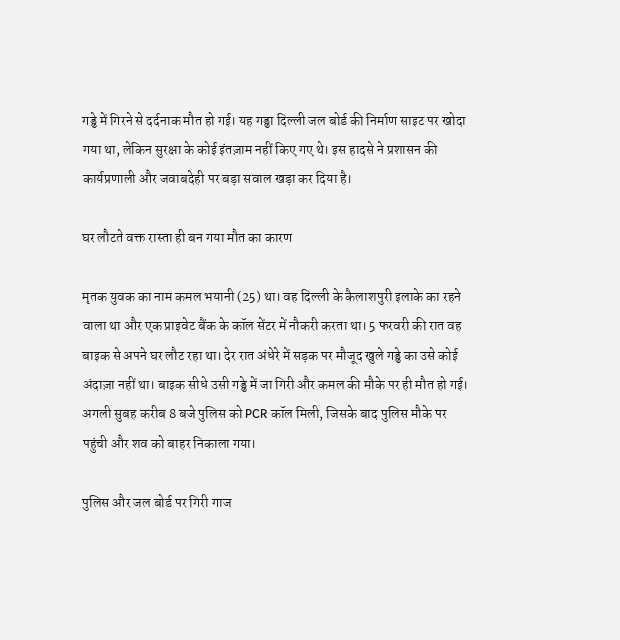गड्ढे में गिरने से दर्दनाक मौत हो गई। यह गड्ढा दिल्ली जल बोर्ड की निर्माण साइट पर खोदा गया था, लेकिन सुरक्षा के कोई इंतज़ाम नहीं किए गए थे। इस हादसे ने प्रशासन की कार्यप्रणाली और जवाबदेही पर बड़ा सवाल खड़ा कर दिया है।

घर लौटते वक्त रास्ता ही बन गया मौत का कारण

मृतक युवक का नाम कमल भयानी (25) था। वह दिल्ली के कैलाशपुरी इलाके का रहने वाला था और एक प्राइवेट बैंक के कॉल सेंटर में नौकरी करता था। 5 फरवरी की रात वह बाइक से अपने घर लौट रहा था। देर रात अंधेरे में सड़क पर मौजूद खुले गड्ढे का उसे कोई अंदाज़ा नहीं था। बाइक सीधे उसी गड्ढे में जा गिरी और कमल की मौके पर ही मौत हो गई। अगली सुबह करीब 8 बजे पुलिस को PCR कॉल मिली, जिसके बाद पुलिस मौके पर पहुंची और शव को बाहर निकाला गया।

पुलिस और जल बोर्ड पर गिरी गाज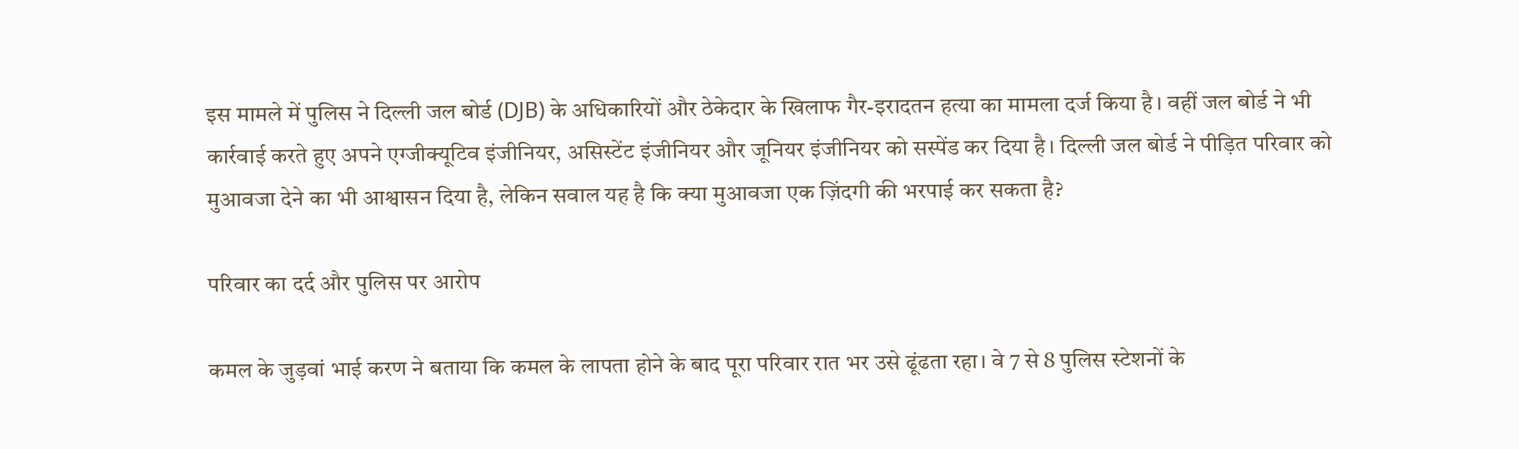इस मामले में पुलिस ने दिल्ली जल बोर्ड (DJB) के अधिकारियों और ठेकेदार के खिलाफ गैर-इरादतन हत्या का मामला दर्ज किया है। वहीं जल बोर्ड ने भी कार्रवाई करते हुए अपने एग्जीक्यूटिव इंजीनियर, असिस्टेंट इंजीनियर और जूनियर इंजीनियर को सस्पेंड कर दिया है। दिल्ली जल बोर्ड ने पीड़ित परिवार को मुआवजा देने का भी आश्वासन दिया है, लेकिन सवाल यह है कि क्या मुआवजा एक ज़िंदगी की भरपाई कर सकता है?

परिवार का दर्द और पुलिस पर आरोप

कमल के जुड़वां भाई करण ने बताया कि कमल के लापता होने के बाद पूरा परिवार रात भर उसे ढूंढता रहा। वे 7 से 8 पुलिस स्टेशनों के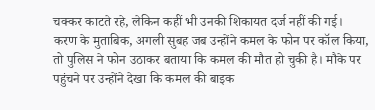चक्कर काटते रहे, लेकिन कहीं भी उनकी शिकायत दर्ज नहीं की गई। करण के मुताबिक, अगली सुबह जब उन्होंने कमल के फोन पर कॉल किया, तो पुलिस ने फोन उठाकर बताया कि कमल की मौत हो चुकी है। मौके पर पहुंचने पर उन्होंने देखा कि कमल की बाइक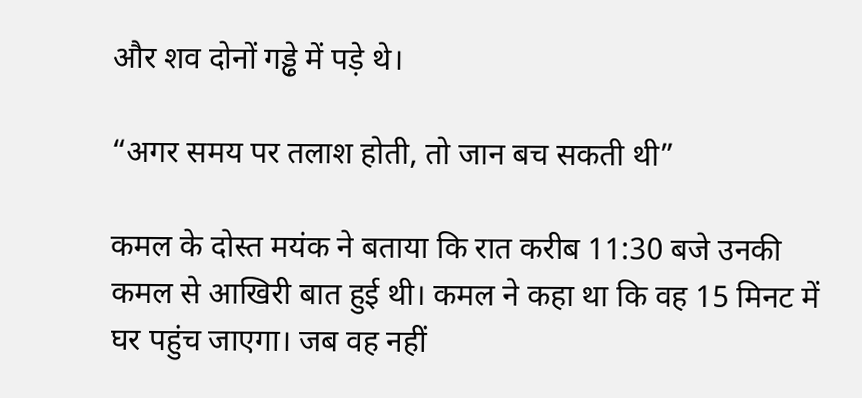और शव दोनों गड्ढे में पड़े थे।

“अगर समय पर तलाश होती, तो जान बच सकती थी”

कमल के दोस्त मयंक ने बताया कि रात करीब 11:30 बजे उनकी कमल से आखिरी बात हुई थी। कमल ने कहा था कि वह 15 मिनट में घर पहुंच जाएगा। जब वह नहीं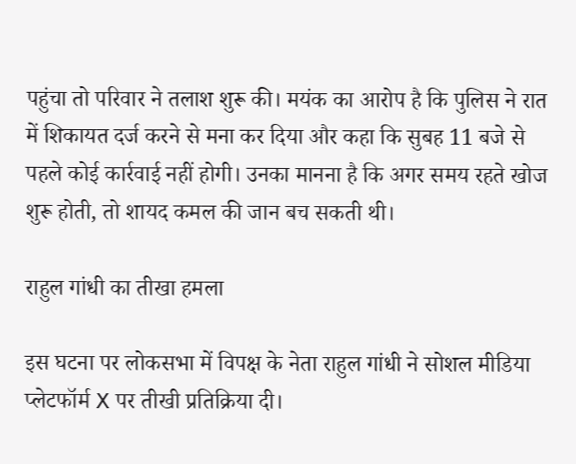पहुंचा तो परिवार ने तलाश शुरू की। मयंक का आरोप है कि पुलिस ने रात में शिकायत दर्ज करने से मना कर दिया और कहा कि सुबह 11 बजे से पहले कोई कार्रवाई नहीं होगी। उनका मानना है कि अगर समय रहते खोज शुरू होती, तो शायद कमल की जान बच सकती थी।

राहुल गांधी का तीखा हमला

इस घटना पर लोकसभा में विपक्ष के नेता राहुल गांधी ने सोशल मीडिया प्लेटफॉर्म X पर तीखी प्रतिक्रिया दी।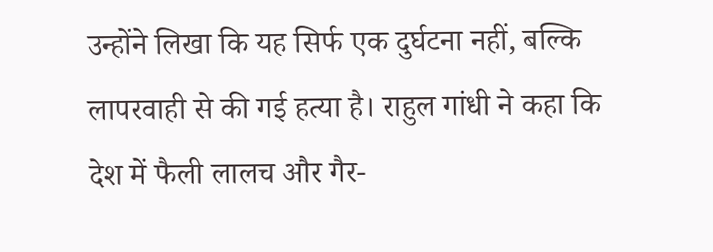उन्होंने लिखा कि यह सिर्फ एक दुर्घटना नहीं, बल्कि लापरवाही से की गई हत्या है। राहुल गांधी ने कहा कि देश में फैली लालच और गैर-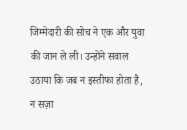जिम्मेदारी की सोच ने एक और युवा की जान ले ली। उन्होंने सवाल उठाया कि जब न इस्तीफा होता है, न सज़ा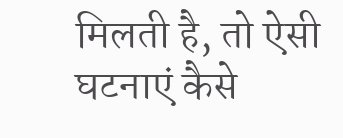मिलती है, तो ऐसी घटनाएं कैसे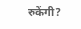रुकेंगी?